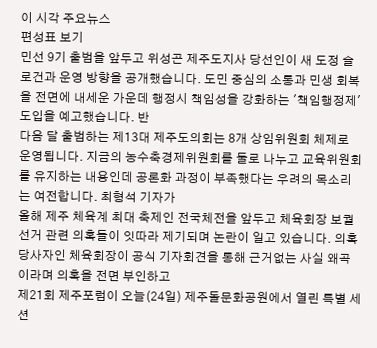이 시각 주요뉴스
편성표 보기
민선 9기 출범을 앞두고 위성곤 제주도지사 당선인이 새 도정 슬로건과 운영 방향을 공개했습니다. 도민 중심의 소통과 민생 회복을 전면에 내세운 가운데 행정시 책임성을 강화하는 '책임행정제' 도입을 예고했습니다. 반
다음 달 출범하는 제13대 제주도의회는 8개 상임위원회 체제로 운영됩니다. 지금의 농수축경제위원회를 둘로 나누고 교육위원회를 유지하는 내용인데 공론화 과정이 부족했다는 우려의 목소리는 여전합니다. 최형석 기자가
올해 제주 체육계 최대 축제인 전국체전을 앞두고 체육회장 보궐선거 관련 의혹들이 잇따라 제기되며 논란이 일고 있습니다. 의혹 당사자인 체육회장이 공식 기자회견을 통해 근거없는 사실 왜곡이라며 의혹을 전면 부인하고
제21회 제주포럼이 오늘(24일) 제주돌문화공원에서 열린 특별 세션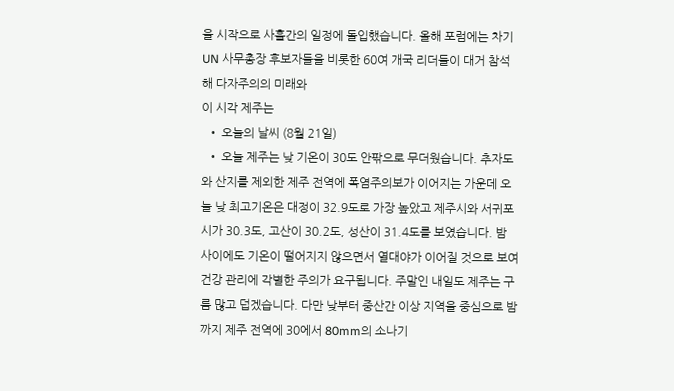을 시작으로 사흘간의 일정에 돌입했습니다. 올해 포럼에는 차기 UN 사무총장 후보자들을 비롯한 60여 개국 리더들이 대거 참석해 다자주의의 미래와
이 시각 제주는
  • 오늘의 날씨 (8월 21일)
  • 오늘 제주는 낮 기온이 30도 안팎으로 무더웠습니다. 추자도와 산지를 제외한 제주 전역에 폭염주의보가 이어지는 가운데 오늘 낮 최고기온은 대정이 32.9도로 가장 높았고 제주시와 서귀포시가 30.3도, 고산이 30.2도, 성산이 31.4도를 보였습니다. 밤 사이에도 기온이 떨어지지 않으면서 열대야가 이어질 것으로 보여 건강 관리에 각별한 주의가 요구됩니다. 주말인 내일도 제주는 구름 많고 덥겠습니다. 다만 낮부터 중산간 이상 지역을 중심으로 밤까지 제주 전역에 30에서 80mm의 소나기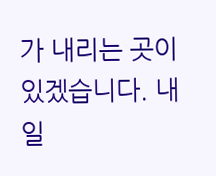가 내리는 곳이 있겠습니다. 내일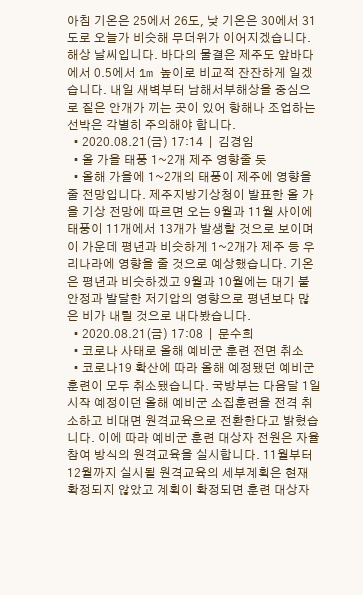아침 기온은 25에서 26도, 낮 기온은 30에서 31도로 오늘가 비슷해 무더위가 이어지겠습니다. 해상 날씨입니다. 바다의 물결은 제주도 앞바다에서 0.5에서 1m 높이로 비교적 잔잔하게 일겠습니다. 내일 새벽부터 남해서부해상을 중심으로 짙은 안개가 끼는 곳이 있어 항해나 조업하는 선박은 각별히 주의해야 합니다.
  • 2020.08.21(금) 17:14  |  김경임
  • 올 가을 태풍 1~2개 제주 영향줄 듯
  • 올해 가을에 1~2개의 태풍이 제주에 영향을 줄 전망입니다. 제주지방기상청이 발표한 올 가을 기상 전망에 따르면 오는 9월과 11월 사이에 태풍이 11개에서 13개가 발생할 것으로 보이며 이 가운데 평년과 비슷하게 1~2개가 제주 등 우리나라에 영향을 줄 것으로 예상했습니다. 기온은 평년과 비슷하겠고 9월과 10월에는 대기 불안정과 발달한 저기압의 영향으로 평년보다 많은 비가 내릴 것으로 내다봤습니다.
  • 2020.08.21(금) 17:08  |  문수희
  • 코로나 사태로 올해 예비군 훈련 전면 취소
  • 코로나19 확산에 따라 올해 예정됐던 예비군 훈련이 모두 취소됐습니다. 국방부는 다음달 1일 시작 예정이던 올해 예비군 소집훈련을 전격 취소하고 비대면 원격교육으로 전환한다고 밝혔습니다. 이에 따라 예비군 훈련 대상자 전원은 자율 참여 방식의 원격교육을 실시합니다. 11월부터 12월까지 실시될 원격교육의 세부계획은 현재 확정되지 않았고 계획이 확정되면 훈련 대상자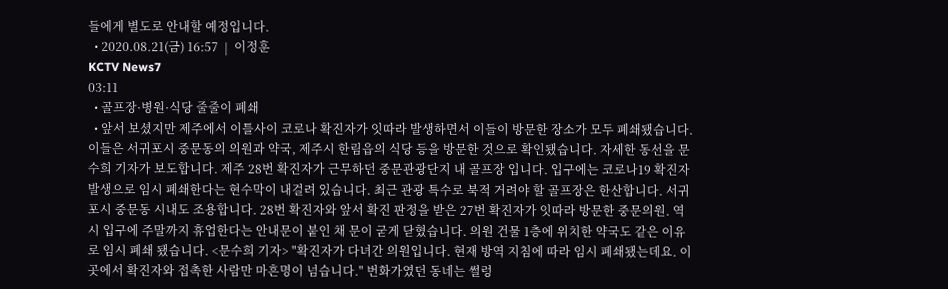들에게 별도로 안내할 예정입니다.
  • 2020.08.21(금) 16:57  |  이정훈
KCTV News7
03:11
  • 골프장·병원·식당 줄줄이 폐쇄
  • 앞서 보셨지만 제주에서 이틀사이 코로나 확진자가 잇따라 발생하면서 이들이 방문한 장소가 모두 폐쇄됐습니다. 이들은 서귀포시 중문동의 의원과 약국, 제주시 한림읍의 식당 등을 방문한 것으로 확인됐습니다. 자세한 동선을 문수희 기자가 보도합니다. 제주 28번 확진자가 근무하던 중문관광단지 내 골프장 입니다. 입구에는 코로나19 확진자 발생으로 임시 폐쇄한다는 현수막이 내걸려 있습니다. 최근 관광 특수로 북적 거려야 할 골프장은 한산합니다. 서귀포시 중문동 시내도 조용합니다. 28번 확진자와 앞서 확진 판정을 받은 27번 확진자가 잇따라 방문한 중문의원. 역시 입구에 주말까지 휴업한다는 안내문이 붙인 채 문이 굳게 닫혔습니다. 의원 건물 1층에 위치한 약국도 같은 이유로 임시 폐쇄 됐습니다. <문수희 기자> "확진자가 다녀간 의원입니다. 현재 방역 지침에 따라 임시 폐쇄됐는데요. 이곳에서 확진자와 접촉한 사람만 마흔명이 넘습니다." 번화가였던 동네는 썰렁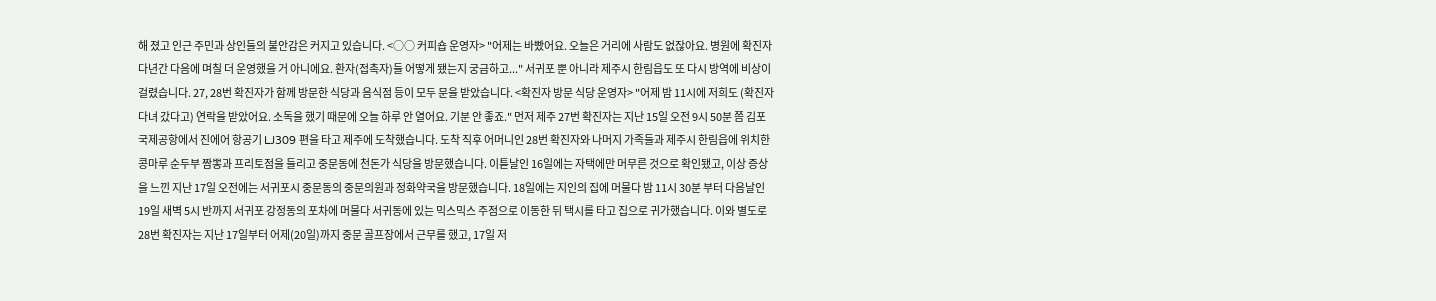해 졌고 인근 주민과 상인들의 불안감은 커지고 있습니다. <○○ 커피숍 운영자> "어제는 바빴어요. 오늘은 거리에 사람도 없잖아요. 병원에 확진자 다년간 다음에 며칠 더 운영했을 거 아니에요. 환자(접촉자)들 어떻게 됐는지 궁금하고..." 서귀포 뿐 아니라 제주시 한림읍도 또 다시 방역에 비상이 걸렸습니다. 27, 28번 확진자가 함께 방문한 식당과 음식점 등이 모두 문을 받았습니다. <확진자 방문 식당 운영자> "어제 밤 11시에 저희도 (확진자 다녀 갔다고) 연락을 받았어요. 소독을 했기 때문에 오늘 하루 안 열어요. 기분 안 좋죠." 먼저 제주 27번 확진자는 지난 15일 오전 9시 50분 쯤 김포 국제공항에서 진에어 항공기 LJ309 편을 타고 제주에 도착했습니다. 도착 직후 어머니인 28번 확진자와 나머지 가족들과 제주시 한림읍에 위치한 콩마루 순두부 짬뽕과 프리토점을 들리고 중문동에 천돈가 식당을 방문했습니다. 이튿날인 16일에는 자택에만 머무른 것으로 확인됐고, 이상 증상을 느낀 지난 17일 오전에는 서귀포시 중문동의 중문의원과 정화약국을 방문했습니다. 18일에는 지인의 집에 머물다 밤 11시 30분 부터 다음날인 19일 새벽 5시 반까지 서귀포 강정동의 포차에 머물다 서귀동에 있는 믹스믹스 주점으로 이동한 뒤 택시를 타고 집으로 귀가했습니다. 이와 별도로 28번 확진자는 지난 17일부터 어제(20일)까지 중문 골프장에서 근무를 했고, 17일 저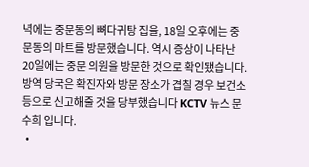녁에는 중문동의 뼈다귀탕 집을, 18일 오후에는 중문동의 마트를 방문했습니다. 역시 증상이 나타난 20일에는 중문 의원을 방문한 것으로 확인됐습니다. 방역 당국은 확진자와 방문 장소가 겹칠 경우 보건소 등으로 신고해줄 것을 당부했습니다 KCTV 뉴스 문수희 입니다.
  •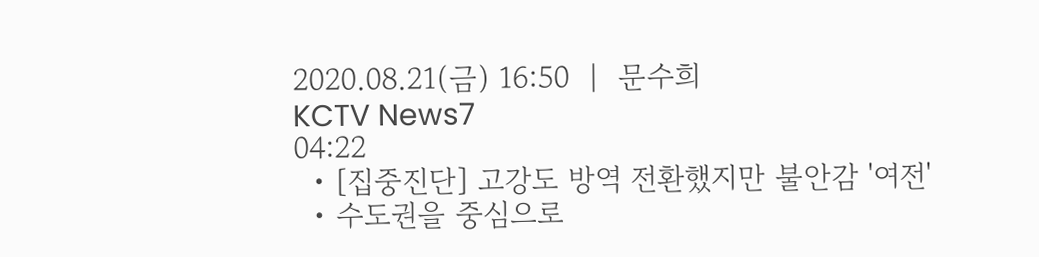2020.08.21(금) 16:50  |  문수희
KCTV News7
04:22
  • [집중진단] 고강도 방역 전환했지만 불안감 '여전'
  • 수도권을 중심으로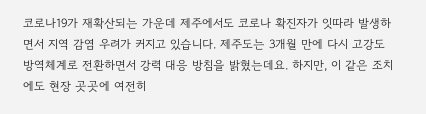코로나19가 재확산되는 가운데 제주에서도 코로나 확진자가 잇따라 발생하면서 지역 감염 우려가 커지고 있습니다. 제주도는 3개월 만에 다시 고강도 방역체계로 전환하면서 강력 대응 방침을 밝혔는데요. 하지만, 이 같은 조치에도 현장 곳곳에 여전히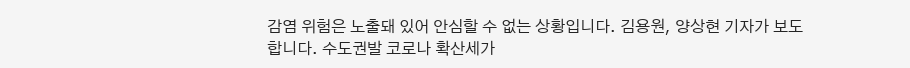감염 위험은 노출돼 있어 안심할 수 없는 상황입니다. 김용원, 양상현 기자가 보도합니다. 수도권발 코로나 확산세가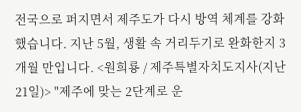전국으로 퍼지면서 제주도가 다시 방역 체계를 강화했습니다. 지난 5월, 생활 속 거리두기로 완화한지 3개월 만입니다. <원희룡 / 제주특별자치도지사(지난 21일)> "제주에 맞는 2단계로 운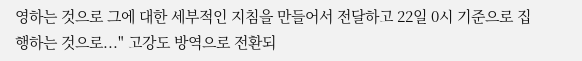영하는 것으로 그에 대한 세부적인 지침을 만들어서 전달하고 22일 0시 기준으로 집행하는 것으로..." 고강도 방역으로 전환되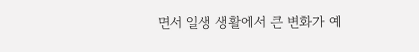면서 일생 생활에서 큰 변화가 예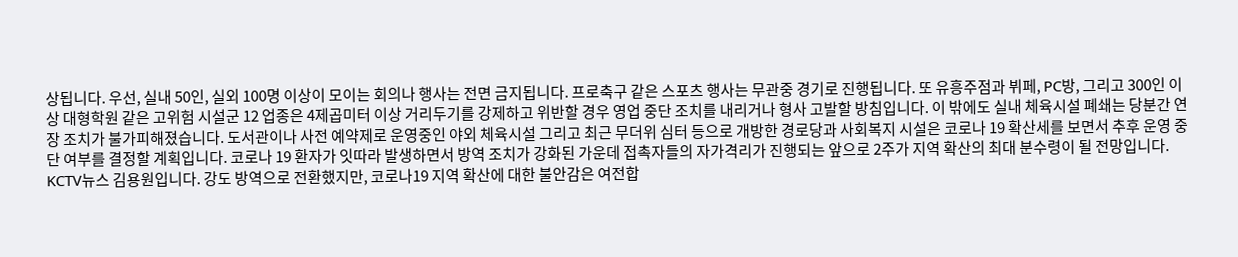상됩니다. 우선, 실내 50인, 실외 100명 이상이 모이는 회의나 행사는 전면 금지됩니다. 프로축구 같은 스포츠 행사는 무관중 경기로 진행됩니다. 또 유흥주점과 뷔페, PC방, 그리고 300인 이상 대형학원 같은 고위험 시설군 12 업종은 4제곱미터 이상 거리두기를 강제하고 위반할 경우 영업 중단 조치를 내리거나 형사 고발할 방침입니다. 이 밖에도 실내 체육시설 폐쇄는 당분간 연장 조치가 불가피해졌습니다. 도서관이나 사전 예약제로 운영중인 야외 체육시설 그리고 최근 무더위 심터 등으로 개방한 경로당과 사회복지 시설은 코로나 19 확산세를 보면서 추후 운영 중단 여부를 결정할 계획입니다. 코로나 19 환자가 잇따라 발생하면서 방역 조치가 강화된 가운데 접촉자들의 자가격리가 진행되는 앞으로 2주가 지역 확산의 최대 분수령이 될 전망입니다. KCTV뉴스 김용원입니다. 강도 방역으로 전환했지만, 코로나19 지역 확산에 대한 불안감은 여전합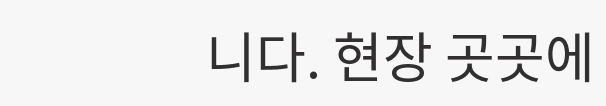니다. 현장 곳곳에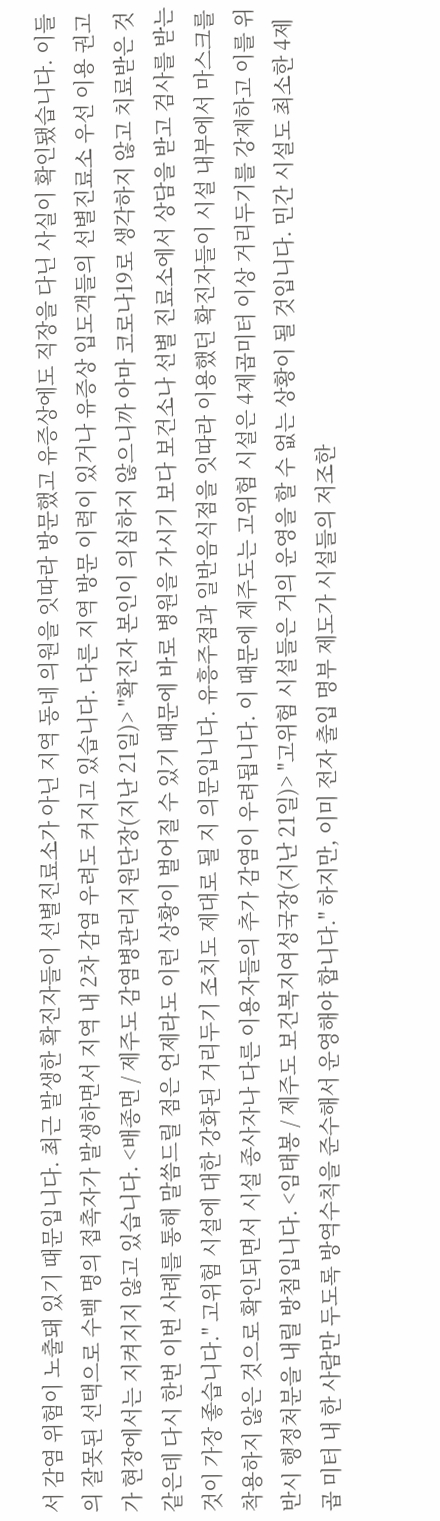서 감염 위험이 노출돼 있기 때문입니다. 최근 발생한 확진자들이 선별진료소가 아닌 지역 동네 의원을 잇따라 방문했고 유증상에도 직장을 다닌 사실이 확인됐습니다. 이들의 잘못된 선택으로 수백 명의 접촉자가 발생하면서 지역 내 2차 감염 우려도 커지고 있습니다. 다른 지역 방문 이력이 있거나 유증상 입도객들의 선별진료소 우선 이용 권고가 현장에서는 지켜지지 않고 있습니다. <배종면 / 제주도 감염병관리지원단장(지난 21일)> "확진자 본인이 의심하지 않으니까 아마 코로나19로 생각하지 않고 치료받은 것 같은데 다시 한번 이번 사례를 통해 말씀드릴 점은 언제라도 이런 상황이 벌어질 수 있기 때문에 바로 병원을 가시기 보다 보건소나 선별 진료소에서 상담을 받고 검사를 받는 것이 가장 좋습니다." 고위험 시설에 대한 강화된 거리두기 조치도 제대로 될 지 의문입니다. 유흥주점과 일반음식점을 잇따라 이용했던 확진자들이 시설 내부에서 마스크를 착용하지 않은 것으로 확인되면서 시설 종사자나 다른 이용자들의 추가 감염이 우려됩니다. 이 때문에 제주도는 고위험 시설은 4제곱미터 이상 거리두기를 강제하고 이를 위반시 행정처분을 내릴 방침입니다. <임태봉 / 제주도 보건복지여성국장(지난 21일)> "고위험 시설들은 거의 운영을 할 수 없는 상황이 될 것입니다. 민간 시설도 최소한 4제곱 미터 내 한 사람만 두도록 방역수칙을 준수해서 운영해야 합니다." 하지만, 이미 전자 출입 명부 제도가 시설들의 저조한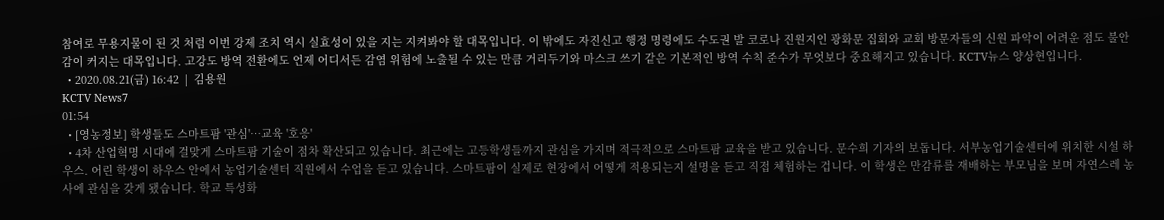참여로 무용지물이 된 것 처럼 이번 강제 조치 역시 실효성이 있을 지는 지켜봐야 할 대목입니다. 이 밖에도 자진신고 행정 명령에도 수도권 발 코로나 진원지인 광화문 집회와 교회 방문자들의 신원 파악이 어려운 점도 불안감이 커지는 대목입니다. 고강도 방역 전환에도 언제 어디서든 감염 위험에 노출될 수 있는 만큼 거리두기와 마스크 쓰기 같은 기본적인 방역 수칙 준수가 무엇보다 중요해지고 있습니다. KCTV뉴스 양상현입니다.
  • 2020.08.21(금) 16:42  |  김용원
KCTV News7
01:54
  • [영농정보] 학생들도 스마트팜 '관심'…교육 '호응'
  • 4차 산업혁명 시대에 걸맞게 스마트팜 기술이 점차 확산되고 있습니다. 최근에는 고등학생들까지 관심을 가지며 적극적으로 스마트팜 교육을 받고 있습니다. 문수희 기자의 보돕니다. 서부농업기술센터에 위치한 시설 하우스. 어린 학생이 하우스 안에서 농업기술센터 직원에서 수업을 듣고 있습니다. 스마트팜이 실제로 현장에서 어떻게 적용되는지 설명을 듣고 직접 체험하는 겁니다. 이 학생은 만감류를 재배하는 부모님을 보며 자연스레 농사에 관심을 갖게 됐습니다. 학교 특성화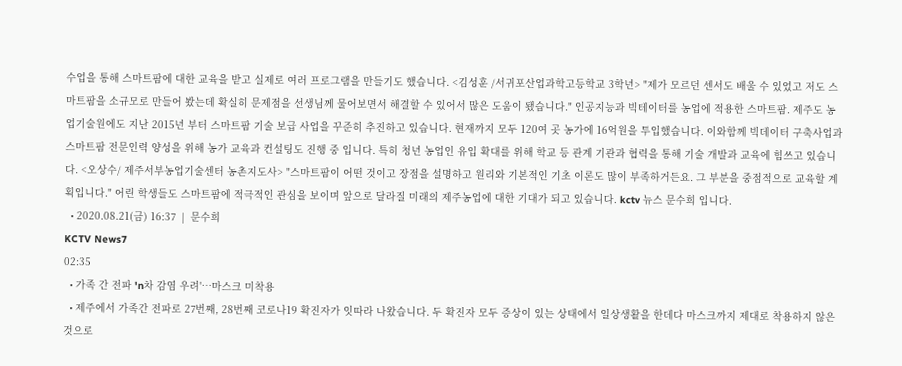수업을 통해 스마트팜에 대한 교육을 받고 실제로 여러 프로그램을 만들기도 했습니다. <김성훈 /서귀포산업과학고등학교 3학년> "제가 모르던 센서도 배울 수 있었고 저도 스마트팜을 소규모로 만들어 봤는데 확실히 문제점을 선생님께 물어보면서 해결할 수 있어서 많은 도움이 됐습니다." 인공지능과 빅테이터를 농업에 적용한 스마트팜. 제주도 농업기술원에도 지난 2015년 부터 스마트팜 기술 보급 사업을 꾸준히 추진하고 있습니다. 현재까지 모두 120여 곳 농가에 16억원을 투입했습니다. 이와함께 빅데이터 구축사업과 스마트팜 전문인력 양성을 위해 농가 교육과 컨설팅도 진행 중 입니다. 특히 청년 농업인 유입 확대를 위해 학교 등 관계 기관과 협력을 통해 기술 개발과 교육에 힘쓰고 있습니다. <오상수/ 제주서부농업기술센터 농촌지도사> "스마트팜이 어떤 것이고 장점을 설명하고 원리와 기본적인 기초 이론도 많이 부족하거든요. 그 부분을 중점적으로 교육할 계획입니다." 어린 학생들도 스마트팜에 적극적인 관심을 보이며 앞으로 달라질 미래의 제주농업에 대한 기대가 되고 있습니다. kctv 뉴스 문수희 입니다.
  • 2020.08.21(금) 16:37  |  문수희
KCTV News7
02:35
  • 가족 간 전파 'n차 감염 우려'…마스크 미착용
  • 제주에서 가족간 전파로 27번째, 28번째 코로나19 확진자가 잇따라 나왔습니다. 두 확진자 모두 증상이 있는 상태에서 일상생활을 한데다 마스크까지 제대로 착용하지 않은 것으로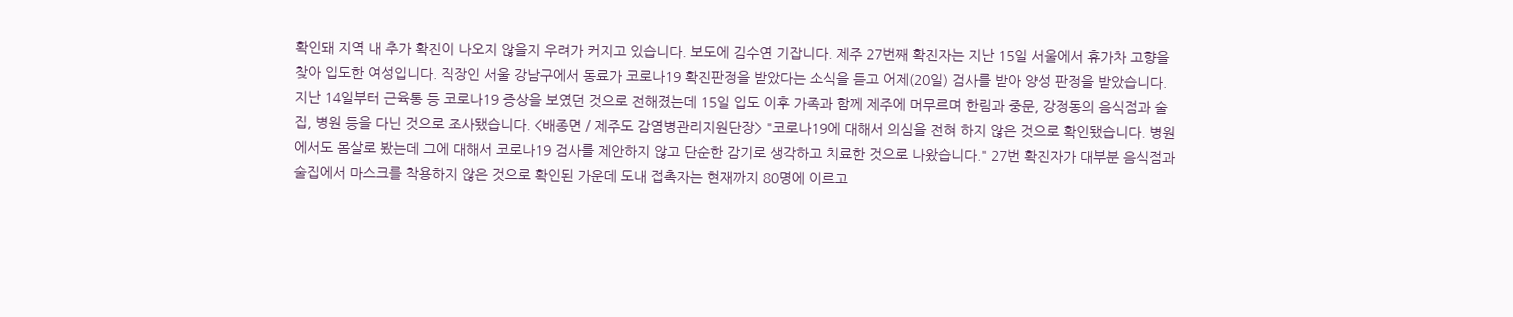확인돼 지역 내 추가 확진이 나오지 않을지 우려가 커지고 있습니다. 보도에 김수연 기잡니다. 제주 27번째 확진자는 지난 15일 서울에서 휴가차 고향을 찾아 입도한 여성입니다. 직장인 서울 강남구에서 동료가 코로나19 확진판정을 받았다는 소식을 듣고 어제(20일) 검사를 받아 양성 판정을 받았습니다. 지난 14일부터 근육통 등 코로나19 증상을 보였던 것으로 전해졌는데 15일 입도 이후 가족과 함께 제주에 머무르며 한림과 중문, 강정동의 음식점과 술집, 병원 등을 다닌 것으로 조사됐습니다. <배종면 / 제주도 감염병관리지원단장> "코로나19에 대해서 의심을 전혀 하지 않은 것으로 확인됐습니다. 병원에서도 몸살로 봤는데 그에 대해서 코로나19 검사를 제안하지 않고 단순한 감기로 생각하고 치료한 것으로 나왔습니다." 27번 확진자가 대부분 음식점과 술집에서 마스크를 착용하지 않은 것으로 확인된 가운데 도내 접촉자는 현재까지 80명에 이르고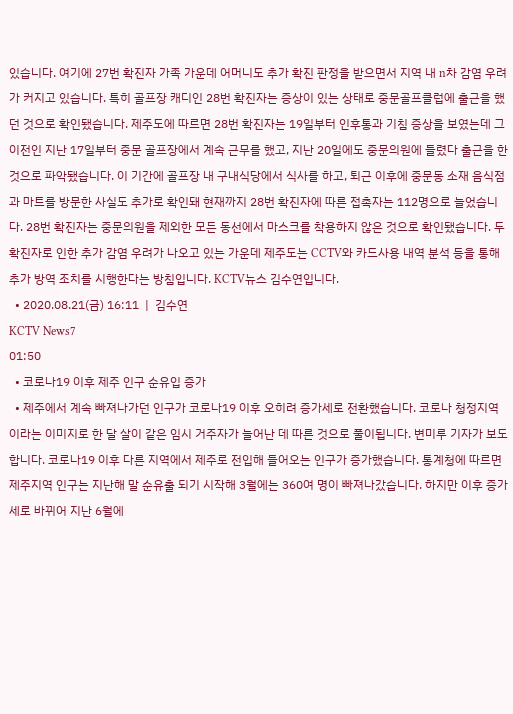있습니다. 여기에 27번 확진자 가족 가운데 어머니도 추가 확진 판정을 받으면서 지역 내 n차 감염 우려가 커지고 있습니다. 특히 골프장 캐디인 28번 확진자는 증상이 있는 상태로 중문골프클럽에 출근을 했던 것으로 확인됐습니다. 제주도에 따르면 28번 확진자는 19일부터 인후통과 기침 증상을 보였는데 그 이전인 지난 17일부터 중문 골프장에서 계속 근무를 했고, 지난 20일에도 중문의원에 들렸다 출근을 한 것으로 파악됐습니다. 이 기간에 골프장 내 구내식당에서 식사를 하고, 퇴근 이후에 중문동 소재 음식점과 마트를 방문한 사실도 추가로 확인돼 현재까지 28번 확진자에 따른 접촉자는 112명으로 늘었습니다. 28번 확진자는 중문의원을 제외한 모든 동선에서 마스크를 착용하지 않은 것으로 확인됐습니다. 두 확진자로 인한 추가 감염 우려가 나오고 있는 가운데 제주도는 CCTV와 카드사용 내역 분석 등을 통해 추가 방역 조치를 시행한다는 방침입니다. KCTV뉴스 김수연입니다.
  • 2020.08.21(금) 16:11  |  김수연
KCTV News7
01:50
  • 코로나19 이후 제주 인구 순유입 증가
  • 제주에서 계속 빠져나가던 인구가 코로나19 이후 오히려 증가세로 전환했습니다. 코로나 청정지역이라는 이미지로 한 달 살이 같은 임시 거주자가 늘어난 데 따른 것으로 풀이됩니다. 변미루 기자가 보도합니다. 코로나19 이후 다른 지역에서 제주로 전입해 들어오는 인구가 증가했습니다. 통계청에 따르면 제주지역 인구는 지난해 말 순유출 되기 시작해 3월에는 360여 명이 빠져나갔습니다. 하지만 이후 증가세로 바뀌어 지난 6월에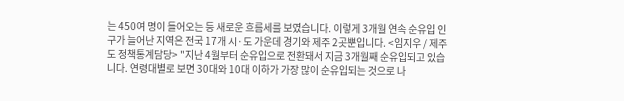는 450여 명이 들어오는 등 새로운 흐름세를 보였습니다. 이렇게 3개월 연속 순유입 인구가 늘어난 지역은 전국 17개 시·도 가운데 경기와 제주 2곳뿐입니다. <임지우 / 제주도 정책통계담당> "지난 4월부터 순유입으로 전환돼서 지금 3개월째 순유입되고 있습니다. 연령대별로 보면 30대와 10대 이하가 가장 많이 순유입되는 것으로 나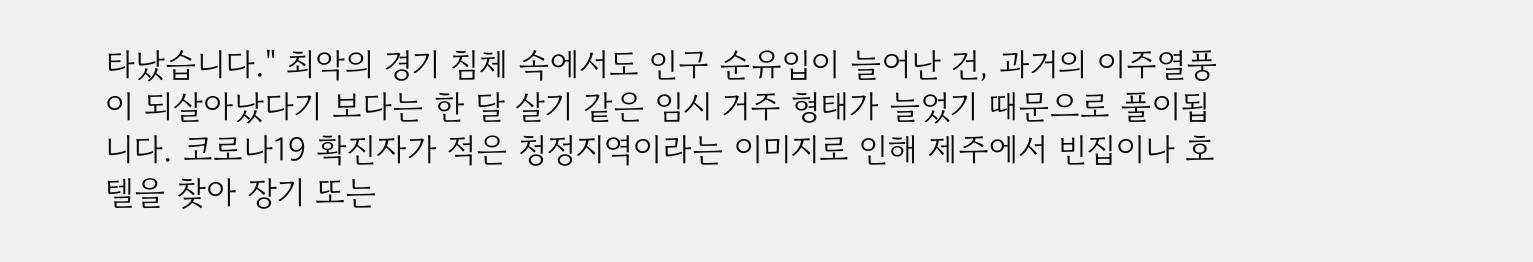타났습니다." 최악의 경기 침체 속에서도 인구 순유입이 늘어난 건, 과거의 이주열풍이 되살아났다기 보다는 한 달 살기 같은 임시 거주 형태가 늘었기 때문으로 풀이됩니다. 코로나19 확진자가 적은 청정지역이라는 이미지로 인해 제주에서 빈집이나 호텔을 찾아 장기 또는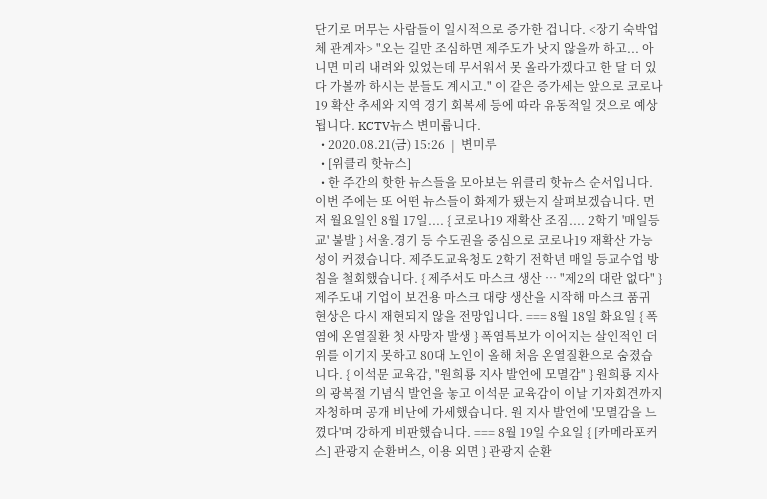단기로 머무는 사람들이 일시적으로 증가한 겁니다. <장기 숙박업체 관계자> "오는 길만 조심하면 제주도가 낫지 않을까 하고... 아니면 미리 내려와 있었는데 무서워서 못 올라가겠다고 한 달 더 있다 가볼까 하시는 분들도 계시고." 이 같은 증가세는 앞으로 코로나19 확산 추세와 지역 경기 회복세 등에 따라 유동적일 것으로 예상됩니다. KCTV뉴스 변미룹니다.
  • 2020.08.21(금) 15:26  |  변미루
  • [위클리 핫뉴스]
  • 한 주간의 핫한 뉴스들을 모아보는 위클리 핫뉴스 순서입니다. 이번 주에는 또 어떤 뉴스들이 화제가 됐는지 살펴보겠습니다. 먼저 월요일인 8월 17일.... { 코로나19 재확산 조짐.... 2학기 '매일등교' 불발 } 서울.경기 등 수도권을 중심으로 코로나19 재확산 가능성이 커졌습니다. 제주도교육청도 2학기 전학년 매일 등교수업 방침을 철회했습니다. { 제주서도 마스크 생산 … "제2의 대란 없다" } 제주도내 기업이 보건용 마스크 대량 생산을 시작해 마스크 품귀 현상은 다시 재현되지 않을 전망입니다. === 8월 18일 화요일 { 폭염에 온열질환 첫 사망자 발생 } 폭염특보가 이어지는 살인적인 더위를 이기지 못하고 80대 노인이 올해 처음 온열질환으로 숨졌습니다. { 이석문 교육감, "원희룡 지사 발언에 모멸감" } 원희룡 지사의 광복절 기념식 발언을 놓고 이석문 교육감이 이날 기자회견까지 자청하며 공개 비난에 가세했습니다. 원 지사 발언에 '모멸감을 느꼈다'며 강하게 비판했습니다. === 8월 19일 수요일 { [카메라포커스] 관광지 순환버스, 이용 외면 } 관광지 순환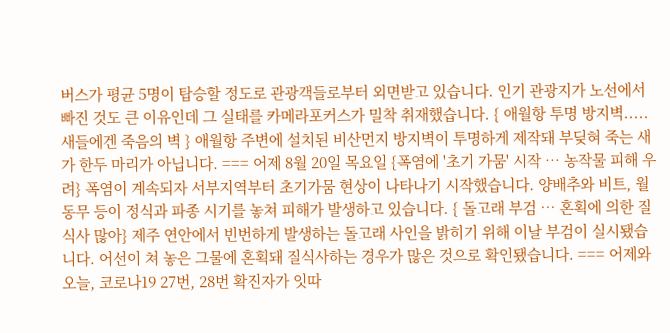버스가 평균 5명이 탑승할 정도로 관광객들로부터 외면받고 있습니다. 인기 관광지가 노선에서 빠진 것도 큰 이유인데 그 실태를 카메라포커스가 밀착 취재했습니다. { 애월항 투명 방지벽.....새들에겐 죽음의 벽 } 애월항 주변에 설치된 비산먼지 방지벽이 투명하게 제작돼 부딪혀 죽는 새가 한두 마리가 아닙니다. === 어제 8월 20일 목요일 {폭염에 '초기 가뭄' 시작 … 농작물 피해 우려} 폭염이 계속되자 서부지역부터 초기가뭄 현상이 나타나기 시작했습니다. 양배추와 비트, 월동무 등이 정식과 파종 시기를 놓쳐 피해가 발생하고 있습니다. { 돌고래 부검 … 혼획에 의한 질식사 많아} 제주 연안에서 빈번하게 발생하는 돌고래 사인을 밝히기 위해 이날 부검이 실시됐습니다. 어선이 쳐 놓은 그물에 혼획돼 질식사하는 경우가 많은 것으로 확인됐습니다. === 어제와 오늘, 코로나19 27번, 28번 확진자가 잇따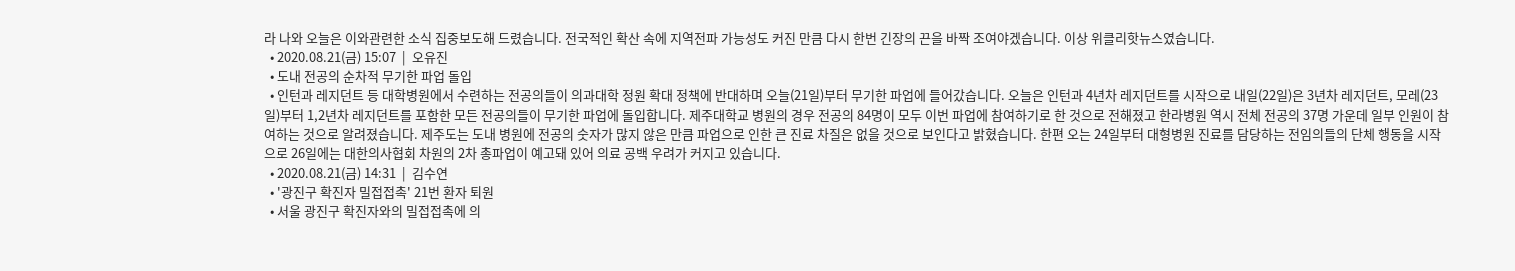라 나와 오늘은 이와관련한 소식 집중보도해 드렸습니다. 전국적인 확산 속에 지역전파 가능성도 커진 만큼 다시 한번 긴장의 끈을 바짝 조여야겠습니다. 이상 위클리핫뉴스였습니다.
  • 2020.08.21(금) 15:07  |  오유진
  • 도내 전공의 순차적 무기한 파업 돌입
  • 인턴과 레지던트 등 대학병원에서 수련하는 전공의들이 의과대학 정원 확대 정책에 반대하며 오늘(21일)부터 무기한 파업에 들어갔습니다. 오늘은 인턴과 4년차 레지던트를 시작으로 내일(22일)은 3년차 레지던트, 모레(23일)부터 1,2년차 레지던트를 포함한 모든 전공의들이 무기한 파업에 돌입합니다. 제주대학교 병원의 경우 전공의 84명이 모두 이번 파업에 참여하기로 한 것으로 전해졌고 한라병원 역시 전체 전공의 37명 가운데 일부 인원이 참여하는 것으로 알려졌습니다. 제주도는 도내 병원에 전공의 숫자가 많지 않은 만큼 파업으로 인한 큰 진료 차질은 없을 것으로 보인다고 밝혔습니다. 한편 오는 24일부터 대형병원 진료를 담당하는 전임의들의 단체 행동을 시작으로 26일에는 대한의사협회 차원의 2차 총파업이 예고돼 있어 의료 공백 우려가 커지고 있습니다.
  • 2020.08.21(금) 14:31  |  김수연
  • '광진구 확진자 밀접접촉' 21번 환자 퇴원
  • 서울 광진구 확진자와의 밀접접촉에 의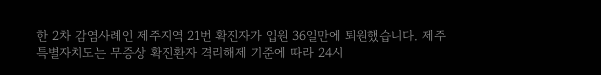한 2차 감염사례인 제주지역 21번 확진자가 입원 36일만에 퇴원했습니다. 제주특별자치도는 무증상 확진환자 격리해제 기준에 따라 24시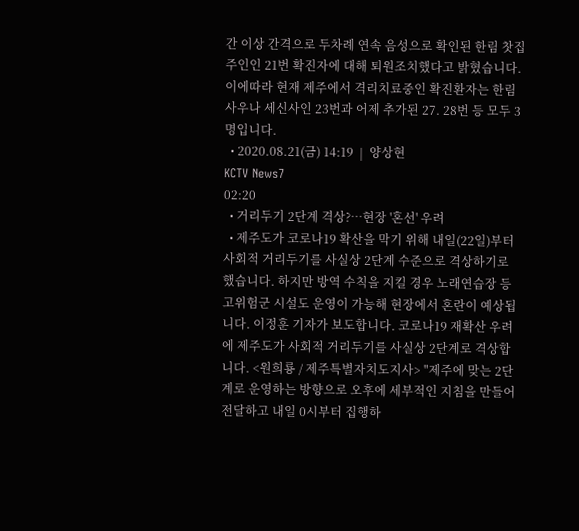간 이상 간격으로 두차례 연속 음성으로 확인된 한림 찻집 주인인 21번 확진자에 대해 퇴원조치했다고 밝혔습니다. 이에따라 현재 제주에서 격리치료중인 확진환자는 한림 사우나 세신사인 23번과 어제 추가된 27. 28번 등 모두 3명입니다.
  • 2020.08.21(금) 14:19  |  양상현
KCTV News7
02:20
  • 거리두기 2단계 격상?…현장 '혼선' 우려
  • 제주도가 코로나19 확산을 막기 위해 내일(22일)부터 사회적 거리두기를 사실상 2단계 수준으로 격상하기로 했습니다. 하지만 방역 수칙을 지킬 경우 노래연습장 등 고위험군 시설도 운영이 가능해 현장에서 혼란이 예상됩니다. 이정훈 기자가 보도합니다. 코로나19 재확산 우려에 제주도가 사회적 거리두기를 사실상 2단계로 격상합니다. <원희룡 / 제주특별자치도지사> "제주에 맞는 2단계로 운영하는 방향으로 오후에 세부적인 지침을 만들어 전달하고 내일 0시부터 집행하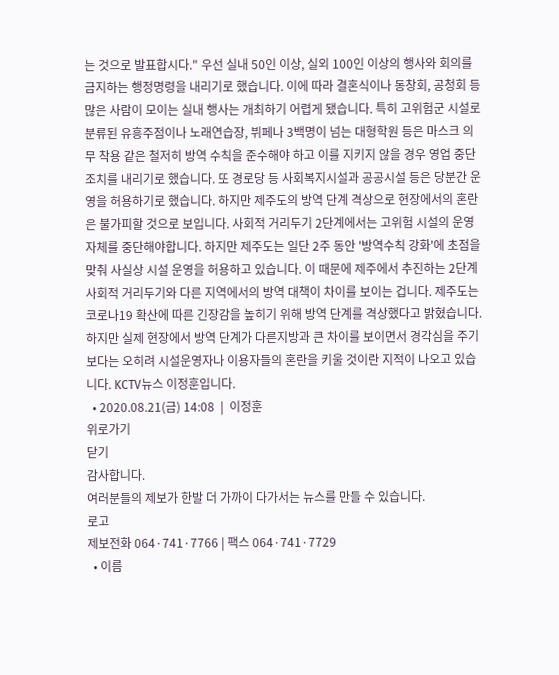는 것으로 발표합시다." 우선 실내 50인 이상, 실외 100인 이상의 행사와 회의를 금지하는 행정명령을 내리기로 했습니다. 이에 따라 결혼식이나 동창회, 공청회 등 많은 사람이 모이는 실내 행사는 개최하기 어렵게 됐습니다. 특히 고위험군 시설로 분류된 유흥주점이나 노래연습장, 뷔페나 3백명이 넘는 대형학원 등은 마스크 의무 착용 같은 철저히 방역 수칙을 준수해야 하고 이를 지키지 않을 경우 영업 중단 조치를 내리기로 했습니다. 또 경로당 등 사회복지시설과 공공시설 등은 당분간 운영을 허용하기로 했습니다. 하지만 제주도의 방역 단계 격상으로 현장에서의 혼란은 불가피할 것으로 보입니다. 사회적 거리두기 2단계에서는 고위험 시설의 운영 자체를 중단해야합니다. 하지만 제주도는 일단 2주 동안 '방역수칙 강화'에 초점을 맞춰 사실상 시설 운영을 허용하고 있습니다. 이 때문에 제주에서 추진하는 2단계 사회적 거리두기와 다른 지역에서의 방역 대책이 차이를 보이는 겁니다. 제주도는 코로나19 확산에 따른 긴장감을 높히기 위해 방역 단계를 격상했다고 밝혔습니다. 하지만 실제 현장에서 방역 단계가 다른지방과 큰 차이를 보이면서 경각심을 주기보다는 오히려 시설운영자나 이용자들의 혼란을 키울 것이란 지적이 나오고 있습니다. KCTV뉴스 이정훈입니다.
  • 2020.08.21(금) 14:08  |  이정훈
위로가기
닫기
감사합니다.
여러분들의 제보가 한발 더 가까이 다가서는 뉴스를 만들 수 있습니다.
로고
제보전화 064·741·7766 | 팩스 064·741·7729
  • 이름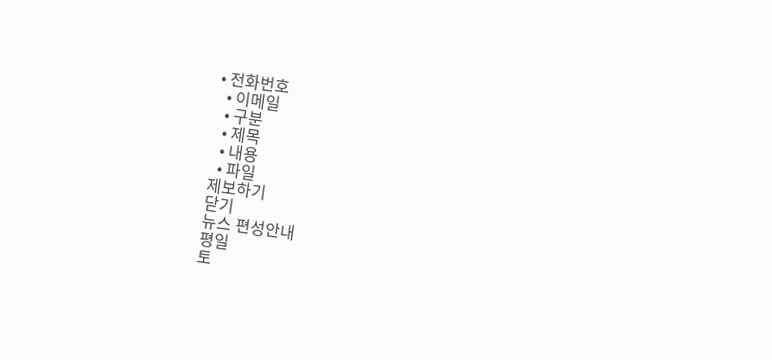• 전화번호
  • 이메일
  • 구분
  • 제목
  • 내용
  • 파일
제보하기
닫기
뉴스 편성안내
평일
토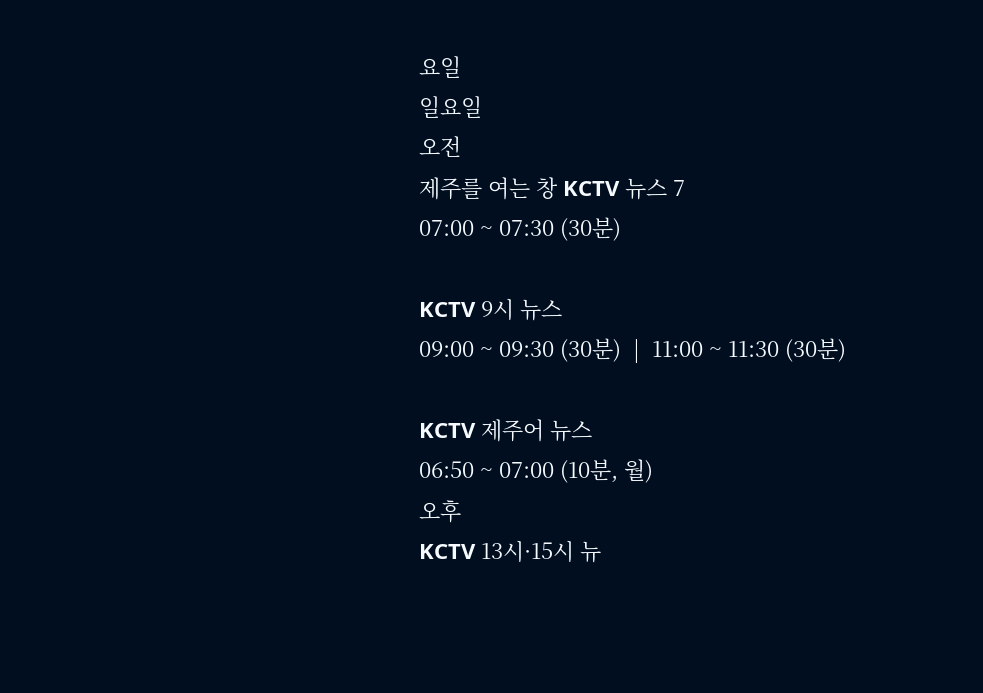요일
일요일
오전
제주를 여는 창 KCTV 뉴스 7
07:00 ~ 07:30 (30분)

KCTV 9시 뉴스
09:00 ~ 09:30 (30분)  |  11:00 ~ 11:30 (30분)

KCTV 제주어 뉴스
06:50 ~ 07:00 (10분, 월)
오후
KCTV 13시·15시 뉴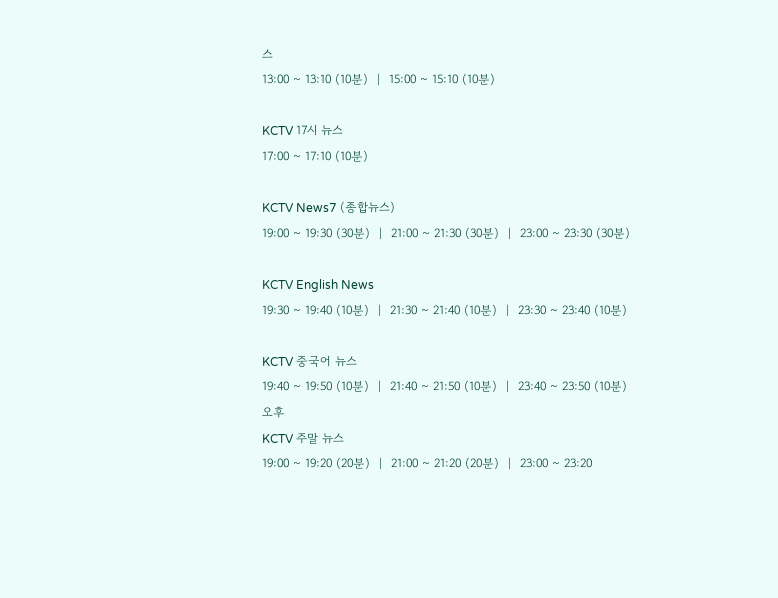스
13:00 ~ 13:10 (10분)  |  15:00 ~ 15:10 (10분)

KCTV 17시 뉴스
17:00 ~ 17:10 (10분)

KCTV News7 (종합뉴스)
19:00 ~ 19:30 (30분)  |  21:00 ~ 21:30 (30분)  |  23:00 ~ 23:30 (30분)

KCTV English News
19:30 ~ 19:40 (10분)  |  21:30 ~ 21:40 (10분)  |  23:30 ~ 23:40 (10분)

KCTV 중국어 뉴스
19:40 ~ 19:50 (10분)  |  21:40 ~ 21:50 (10분)  |  23:40 ~ 23:50 (10분)
오후
KCTV 주말 뉴스
19:00 ~ 19:20 (20분)  |  21:00 ~ 21:20 (20분)  |  23:00 ~ 23:20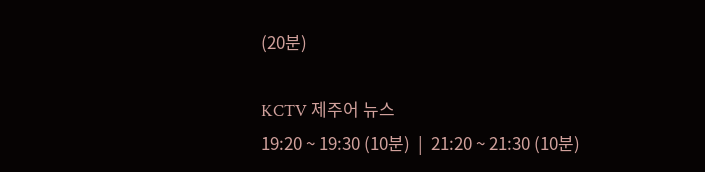(20분)

KCTV 제주어 뉴스
19:20 ~ 19:30 (10분)  |  21:20 ~ 21:30 (10분)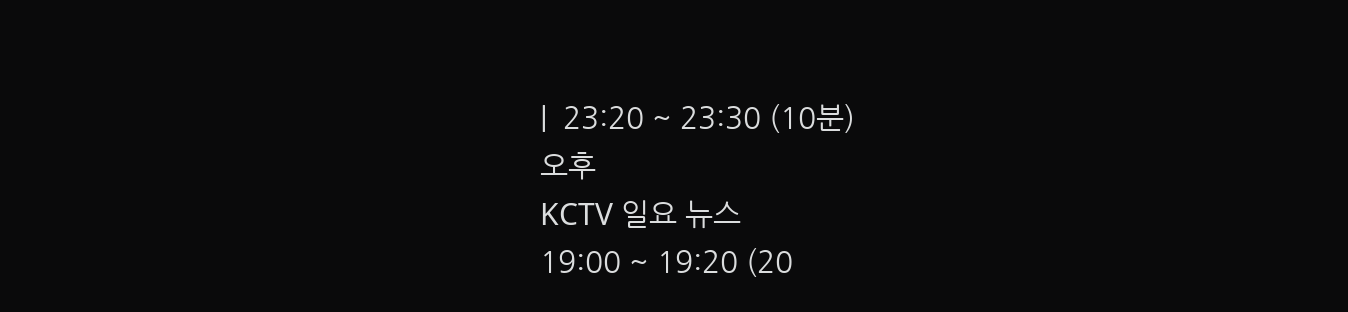|  23:20 ~ 23:30 (10분)
오후
KCTV 일요 뉴스
19:00 ~ 19:20 (20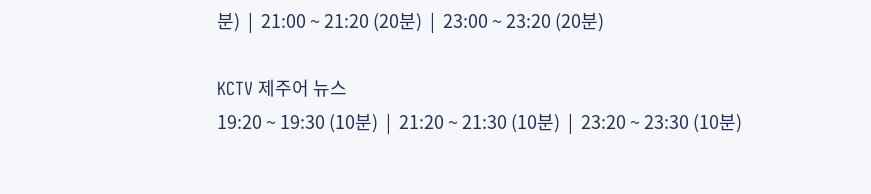분)  |  21:00 ~ 21:20 (20분)  |  23:00 ~ 23:20 (20분)

KCTV 제주어 뉴스
19:20 ~ 19:30 (10분)  |  21:20 ~ 21:30 (10분)  |  23:20 ~ 23:30 (10분)